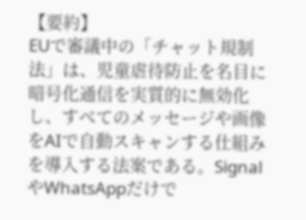【要約】
EUで審議中の「チャット規制法」は、児童虐待防止を名目に暗号化通信を実質的に無効化し、すべてのメッセージや画像をAIで自動スキャンする仕組みを導入する法案である。SignalやWhatsAppだけで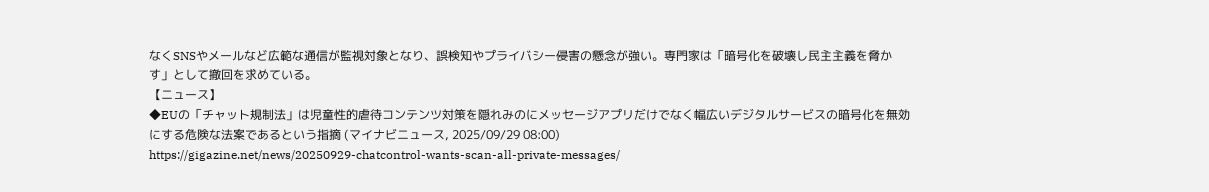なくSNSやメールなど広範な通信が監視対象となり、誤検知やプライバシー侵害の懸念が強い。専門家は「暗号化を破壊し民主主義を脅かす」として撤回を求めている。
【ニュース】
◆EUの「チャット規制法」は児童性的虐待コンテンツ対策を隠れみのにメッセージアプリだけでなく幅広いデジタルサービスの暗号化を無効にする危険な法案であるという指摘 (マイナビニュース, 2025/09/29 08:00)
https://gigazine.net/news/20250929-chatcontrol-wants-scan-all-private-messages/